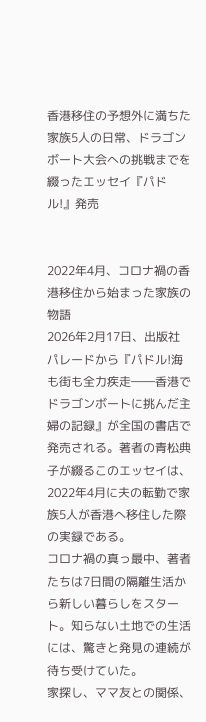香港移住の予想外に満ちた家族5人の日常、ドラゴンボート大会への挑戦までを綴ったエッセイ『パドル!』発売


2022年4月、コロナ禍の香港移住から始まった家族の物語
2026年2月17日、出版社パレードから『パドル!海も街も全力疾走――香港でドラゴンボートに挑んだ主婦の記録』が全国の書店で発売される。著者の青松典子が綴るこのエッセイは、2022年4月に夫の転勤で家族5人が香港へ移住した際の実録である。
コロナ禍の真っ最中、著者たちは7日間の隔離生活から新しい暮らしをスタート。知らない土地での生活には、驚きと発見の連続が待ち受けていた。
家探し、ママ友との関係、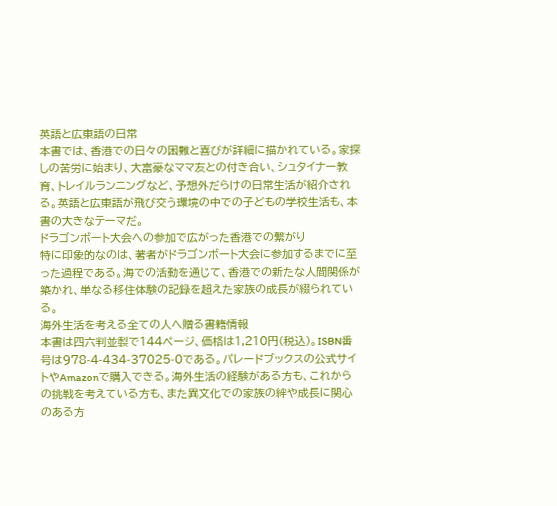英語と広東語の日常
本書では、香港での日々の困難と喜びが詳細に描かれている。家探しの苦労に始まり、大富豪なママ友との付き合い、シュタイナー教育、トレイルランニングなど、予想外だらけの日常生活が紹介される。英語と広東語が飛び交う環境の中での子どもの学校生活も、本書の大きなテーマだ。
ドラゴンボート大会への参加で広がった香港での繋がり
特に印象的なのは、著者がドラゴンボート大会に参加するまでに至った過程である。海での活動を通じて、香港での新たな人間関係が築かれ、単なる移住体験の記録を超えた家族の成長が綴られている。
海外生活を考える全ての人へ贈る書籍情報
本書は四六判並製で144ページ、価格は1,210円(税込)。ISBN番号は978-4-434-37025-0である。パレードブックスの公式サイトやAmazonで購入できる。海外生活の経験がある方も、これからの挑戦を考えている方も、また異文化での家族の絆や成長に関心のある方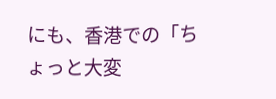にも、香港での「ちょっと大変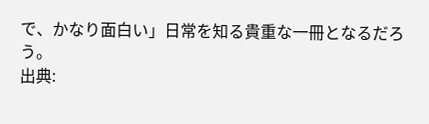で、かなり面白い」日常を知る貴重な一冊となるだろう。
出典: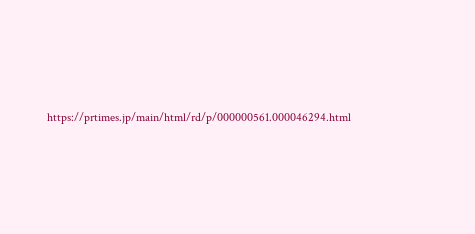https://prtimes.jp/main/html/rd/p/000000561.000046294.html